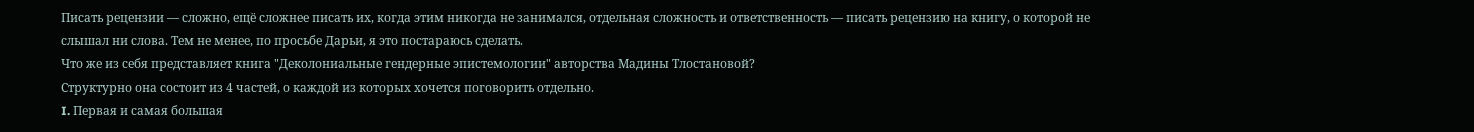Писать рецензии — сложно, ещё сложнее писать их, когда этим никогда не занимался, отдельная сложность и ответственность — писать рецензию на книгу, о которой не слышал ни слова. Тем не менее, по просьбе Дарьи, я это постараюсь сделать.
Что же из себя представляет книга "Деколониальные гендерные эпистемологии" авторства Мадины Тлостановой?
Структурно она состоит из 4 частей, о каждой из которых хочется поговорить отдельно.
I. Первая и самая большая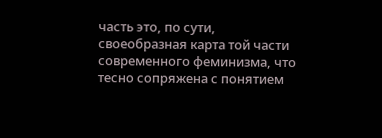часть это, по сути, своеобразная карта той части современного феминизма, что тесно сопряжена с понятием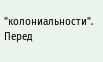"колониальности". Перед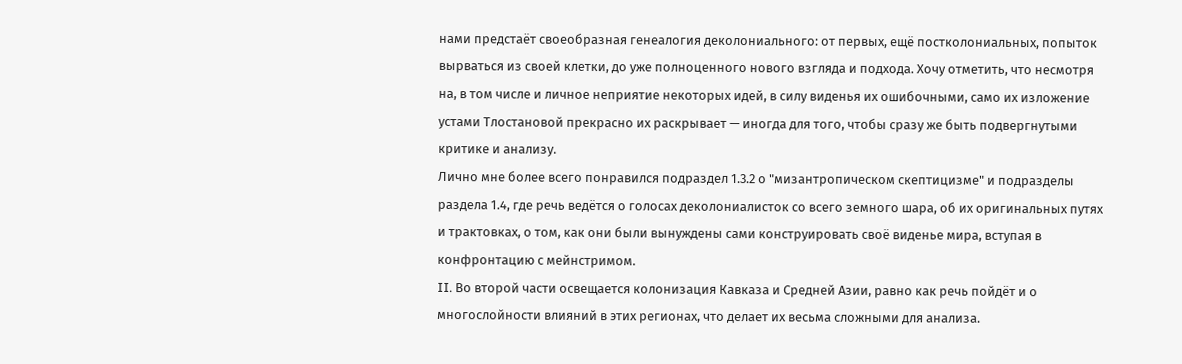нами предстаёт своеобразная генеалогия деколониального: от первых, ещё постколониальных, попыток вырваться из своей клетки, до уже полноценного нового взгляда и подхода. Хочу отметить, что несмотря на, в том числе и личное неприятие некоторых идей, в силу виденья их ошибочными, само их изложение устами Тлостановой прекрасно их раскрывает — иногда для того, чтобы сразу же быть подвергнутыми критике и анализу.
Лично мне более всего понравился подраздел 1.3.2 о "мизантропическом скептицизме" и подразделы раздела 1.4, где речь ведётся о голосах деколониалисток со всего земного шара, об их оригинальных путях и трактовках, о том, как они были вынуждены сами конструировать своё виденье мира, вступая в конфронтацию с мейнстримом.
II. Во второй части освещается колонизация Кавказа и Средней Азии, равно как речь пойдёт и о многослойности влияний в этих регионах, что делает их весьма сложными для анализа.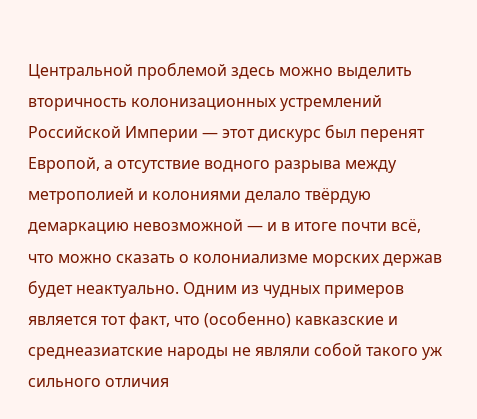Центральной проблемой здесь можно выделить вторичность колонизационных устремлений Российской Империи — этот дискурс был перенят Европой, а отсутствие водного разрыва между метрополией и колониями делало твёрдую демаркацию невозможной — и в итоге почти всё, что можно сказать о колониализме морских держав будет неактуально. Одним из чудных примеров является тот факт, что (особенно) кавказские и среднеазиатские народы не являли собой такого уж сильного отличия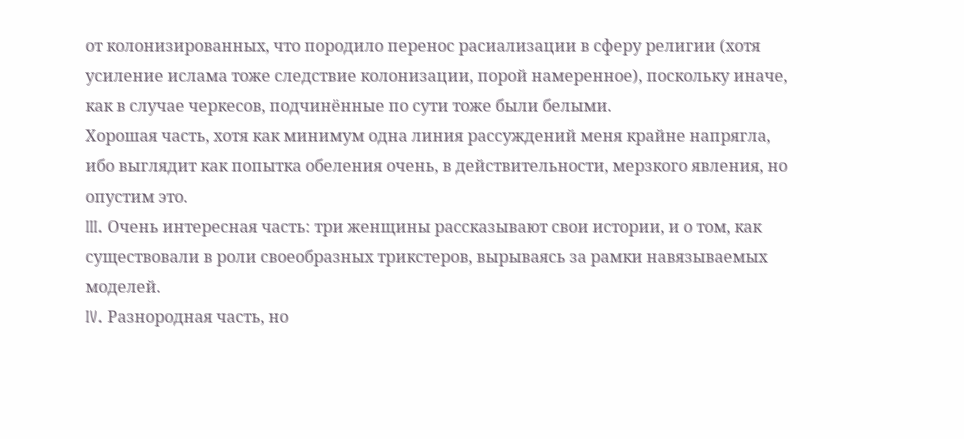от колонизированных, что породило перенос расиализации в сферу религии (хотя усиление ислама тоже следствие колонизации, порой намеренное), поскольку иначе, как в случае черкесов, подчинённые по сути тоже были белыми.
Хорошая часть, хотя как минимум одна линия рассуждений меня крайне напрягла, ибо выглядит как попытка обеления очень, в действительности, мерзкого явления, но опустим это.
III. Очень интересная часть: три женщины рассказывают свои истории, и о том, как существовали в роли своеобразных трикстеров, вырываясь за рамки навязываемых моделей.
IV. Разнородная часть, но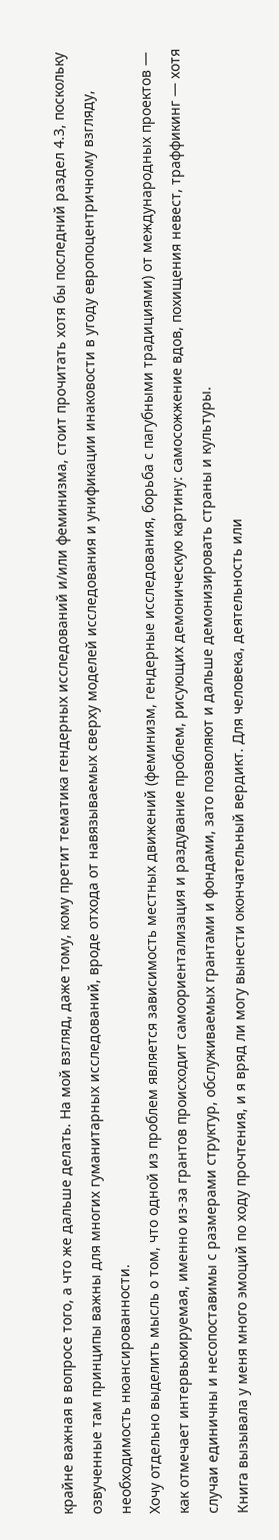крайне важная в вопросе того, а что же дальше делать. На мой взгляд, даже тому, кому претит тематика гендерных исследований и/или феминизма, стоит прочитать хотя бы последний раздел 4.3, поскольку озвученные там принципы важны для многих гуманитарных исследований, вроде отхода от навязываемых сверху моделей исследования и унификации инаковости в угоду европоцентричному взгляду, необходимость нюансированности.
Хочу отдельно выделить мысль о том, что одной из проблем является зависимость местных движений (феминизм, гендерные исследования, борьба с пагубными традициями) от международных проектов — как отмечает интервьюируемая, именно из-за грантов происходит самоориентализация и раздувание проблем, рисующих демоническую картину: самосожжение вдов, похищения невест, траффикинг — хотя случаи единичны и несопоставимы с размерами структур, обслуживаемых грантами и фондами, зато позволяют и дальше демонизировать страны и культуры.
Книга вызывала у меня много эмоций по ходу прочтения, и я вряд ли могу вынести окончательный вердикт. Для человека, деятельность или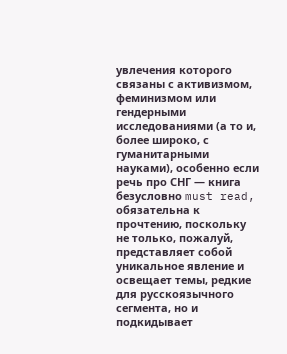увлечения которого связаны с активизмом, феминизмом или гендерными исследованиями (а то и, более широко, с гуманитарными науками), особенно если речь про СНГ — книга безусловно must read, обязательна к прочтению, поскольку не только, пожалуй, представляет собой уникальное явление и освещает темы, редкие для русскоязычного сегмента, но и подкидывает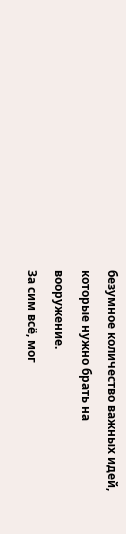безумное количество важных идей, которые нужно брать на вооружение.
За сим всё, мог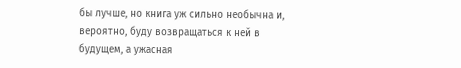бы лучше, но книга уж сильно необычна и, вероятно, буду возвращаться к ней в будущем, а ужасная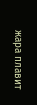жара плавит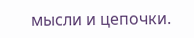мысли и цепочки.